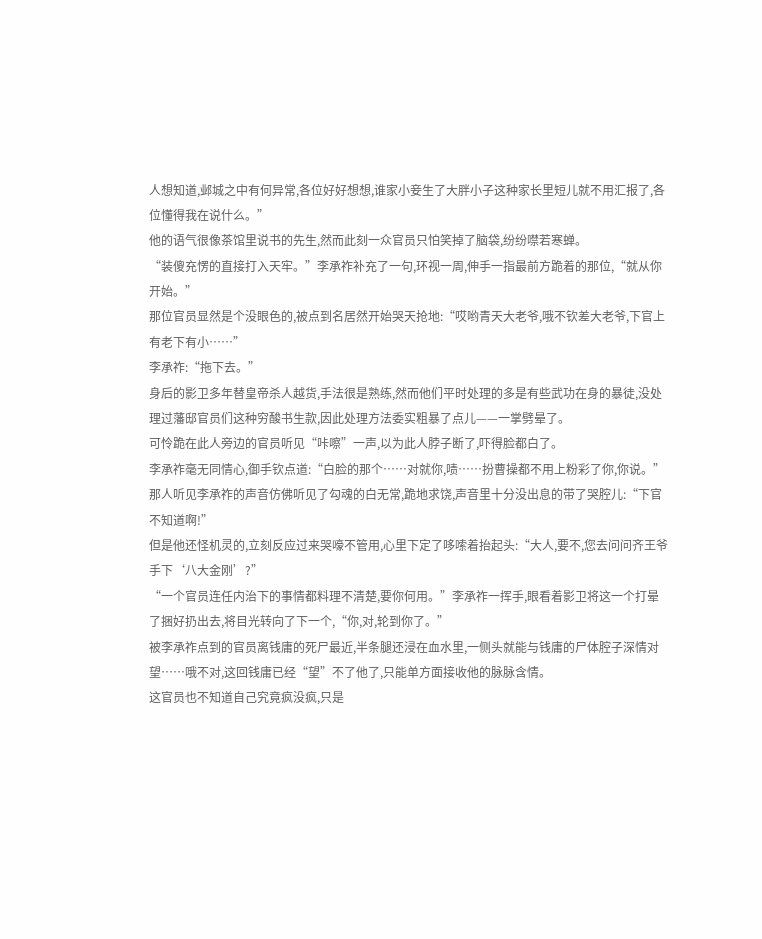人想知道,邺城之中有何异常,各位好好想想,谁家小妾生了大胖小子这种家长里短儿就不用汇报了,各位懂得我在说什么。”
他的语气很像茶馆里说书的先生,然而此刻一众官员只怕笑掉了脑袋,纷纷噤若寒蝉。
“装傻充愣的直接打入天牢。”李承祚补充了一句,环视一周,伸手一指最前方跪着的那位,“就从你开始。”
那位官员显然是个没眼色的,被点到名居然开始哭天抢地:“哎哟青天大老爷,哦不钦差大老爷,下官上有老下有小……”
李承祚:“拖下去。”
身后的影卫多年替皇帝杀人越货,手法很是熟练,然而他们平时处理的多是有些武功在身的暴徒,没处理过藩邸官员们这种穷酸书生款,因此处理方法委实粗暴了点儿——一掌劈晕了。
可怜跪在此人旁边的官员听见“咔嚓”一声,以为此人脖子断了,吓得脸都白了。
李承祚毫无同情心,御手钦点道:“白脸的那个……对就你,啧……扮曹操都不用上粉彩了你,你说。”
那人听见李承祚的声音仿佛听见了勾魂的白无常,跪地求饶,声音里十分没出息的带了哭腔儿:“下官不知道啊!”
但是他还怪机灵的,立刻反应过来哭嚎不管用,心里下定了哆嗦着抬起头:“大人,要不,您去问问齐王爷手下‘八大金刚’?”
“一个官员连任内治下的事情都料理不清楚,要你何用。”李承祚一挥手,眼看着影卫将这一个打晕了捆好扔出去,将目光转向了下一个,“你,对,轮到你了。”
被李承祚点到的官员离钱庸的死尸最近,半条腿还浸在血水里,一侧头就能与钱庸的尸体腔子深情对望……哦不对,这回钱庸已经“望”不了他了,只能单方面接收他的脉脉含情。
这官员也不知道自己究竟疯没疯,只是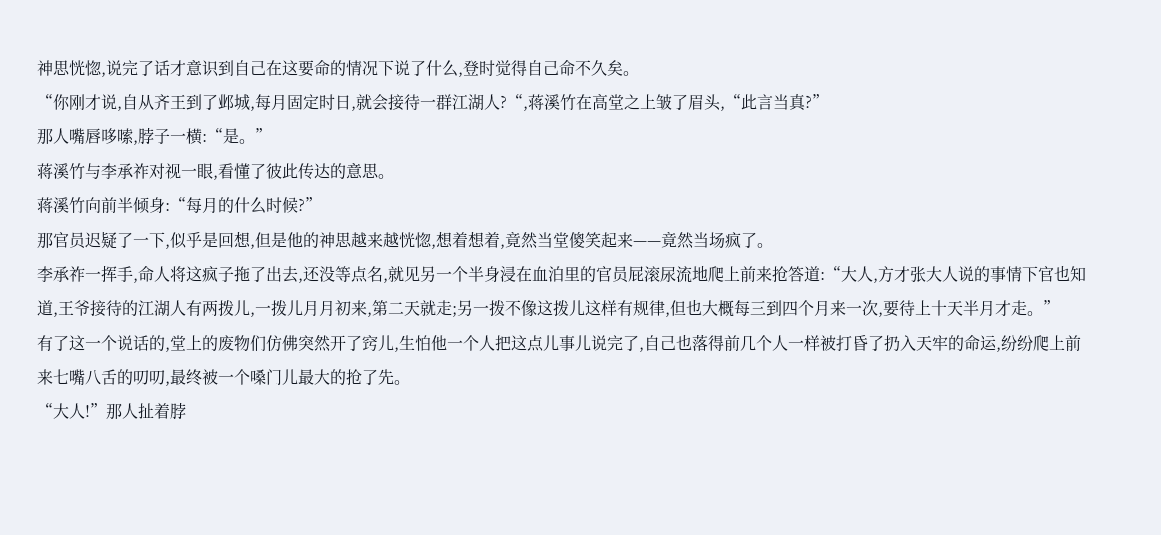神思恍惚,说完了话才意识到自己在这要命的情况下说了什么,登时觉得自己命不久矣。
“你刚才说,自从齐王到了邺城,每月固定时日,就会接待一群江湖人?“,蒋溪竹在高堂之上皱了眉头,“此言当真?”
那人嘴唇哆嗦,脖子一横:“是。”
蒋溪竹与李承祚对视一眼,看懂了彼此传达的意思。
蒋溪竹向前半倾身:“每月的什么时候?”
那官员迟疑了一下,似乎是回想,但是他的神思越来越恍惚,想着想着,竟然当堂傻笑起来——竟然当场疯了。
李承祚一挥手,命人将这疯子拖了出去,还没等点名,就见另一个半身浸在血泊里的官员屁滚尿流地爬上前来抢答道:“大人,方才张大人说的事情下官也知道,王爷接待的江湖人有两拨儿,一拨儿月月初来,第二天就走;另一拨不像这拨儿这样有规律,但也大概每三到四个月来一次,要待上十天半月才走。”
有了这一个说话的,堂上的废物们仿佛突然开了窍儿,生怕他一个人把这点儿事儿说完了,自己也落得前几个人一样被打昏了扔入天牢的命运,纷纷爬上前来七嘴八舌的叨叨,最终被一个嗓门儿最大的抢了先。
“大人!”那人扯着脖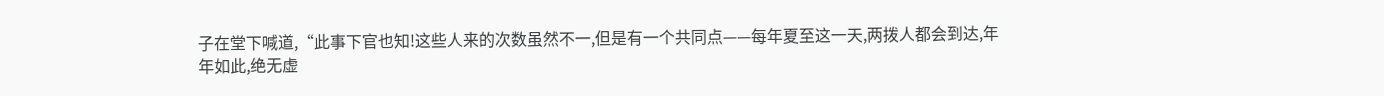子在堂下喊道,“此事下官也知!这些人来的次数虽然不一,但是有一个共同点——每年夏至这一天,两拨人都会到达,年年如此,绝无虚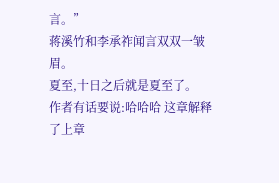言。”
蒋溪竹和李承祚闻言双双一皱眉。
夏至,十日之后就是夏至了。
作者有话要说:哈哈哈 这章解释了上章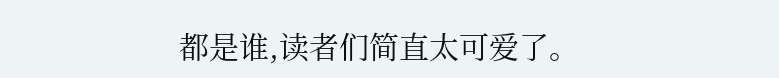都是谁,读者们简直太可爱了。